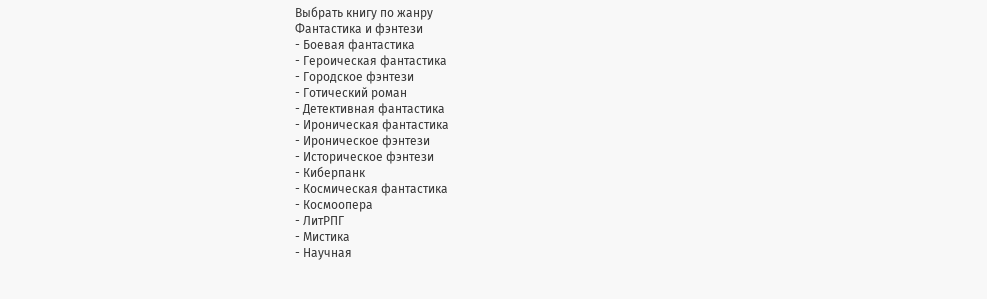Выбрать книгу по жанру
Фантастика и фэнтези
- Боевая фантастика
- Героическая фантастика
- Городское фэнтези
- Готический роман
- Детективная фантастика
- Ироническая фантастика
- Ироническое фэнтези
- Историческое фэнтези
- Киберпанк
- Космическая фантастика
- Космоопера
- ЛитРПГ
- Мистика
- Научная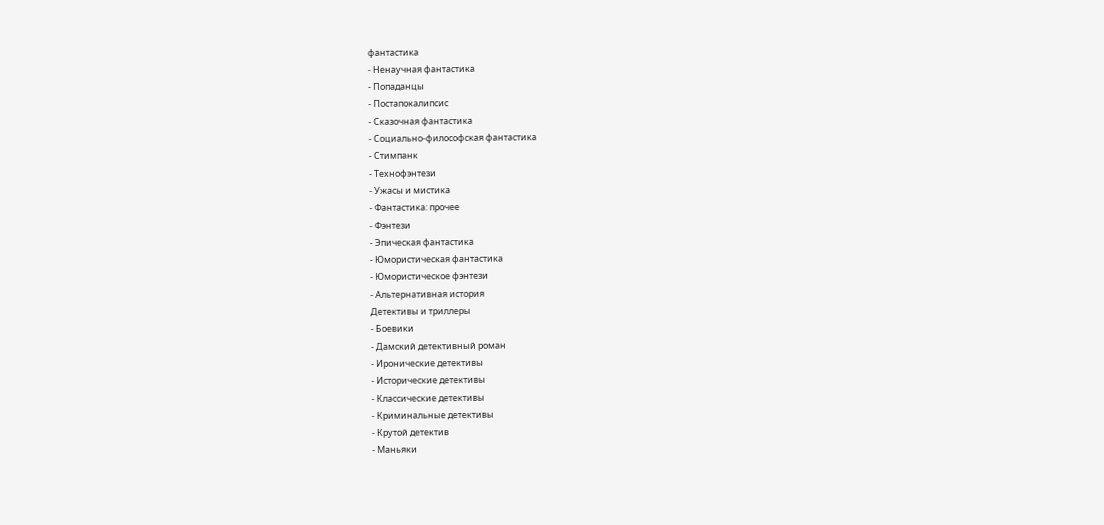фантастика
- Ненаучная фантастика
- Попаданцы
- Постапокалипсис
- Сказочная фантастика
- Социально-философская фантастика
- Стимпанк
- Технофэнтези
- Ужасы и мистика
- Фантастика: прочее
- Фэнтези
- Эпическая фантастика
- Юмористическая фантастика
- Юмористическое фэнтези
- Альтернативная история
Детективы и триллеры
- Боевики
- Дамский детективный роман
- Иронические детективы
- Исторические детективы
- Классические детективы
- Криминальные детективы
- Крутой детектив
- Маньяки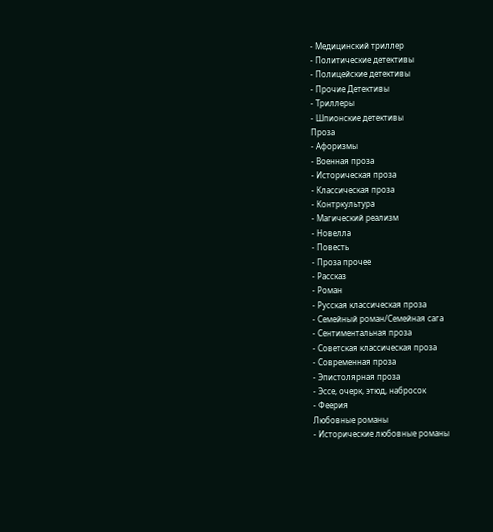- Медицинский триллер
- Политические детективы
- Полицейские детективы
- Прочие Детективы
- Триллеры
- Шпионские детективы
Проза
- Афоризмы
- Военная проза
- Историческая проза
- Классическая проза
- Контркультура
- Магический реализм
- Новелла
- Повесть
- Проза прочее
- Рассказ
- Роман
- Русская классическая проза
- Семейный роман/Семейная сага
- Сентиментальная проза
- Советская классическая проза
- Современная проза
- Эпистолярная проза
- Эссе, очерк, этюд, набросок
- Феерия
Любовные романы
- Исторические любовные романы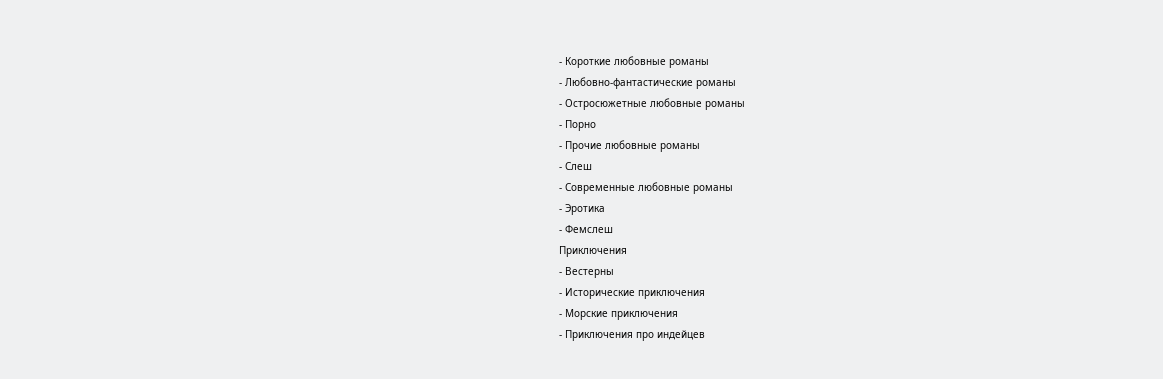- Короткие любовные романы
- Любовно-фантастические романы
- Остросюжетные любовные романы
- Порно
- Прочие любовные романы
- Слеш
- Современные любовные романы
- Эротика
- Фемслеш
Приключения
- Вестерны
- Исторические приключения
- Морские приключения
- Приключения про индейцев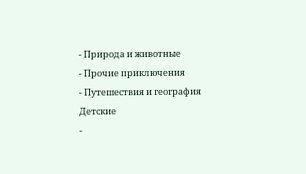- Природа и животные
- Прочие приключения
- Путешествия и география
Детские
-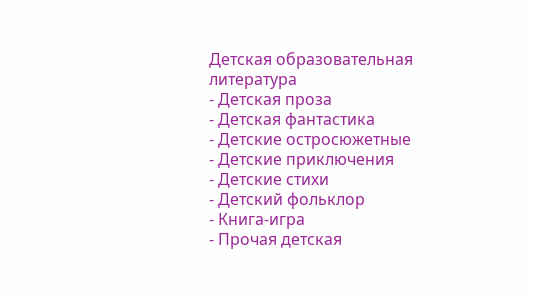Детская образовательная литература
- Детская проза
- Детская фантастика
- Детские остросюжетные
- Детские приключения
- Детские стихи
- Детский фольклор
- Книга-игра
- Прочая детская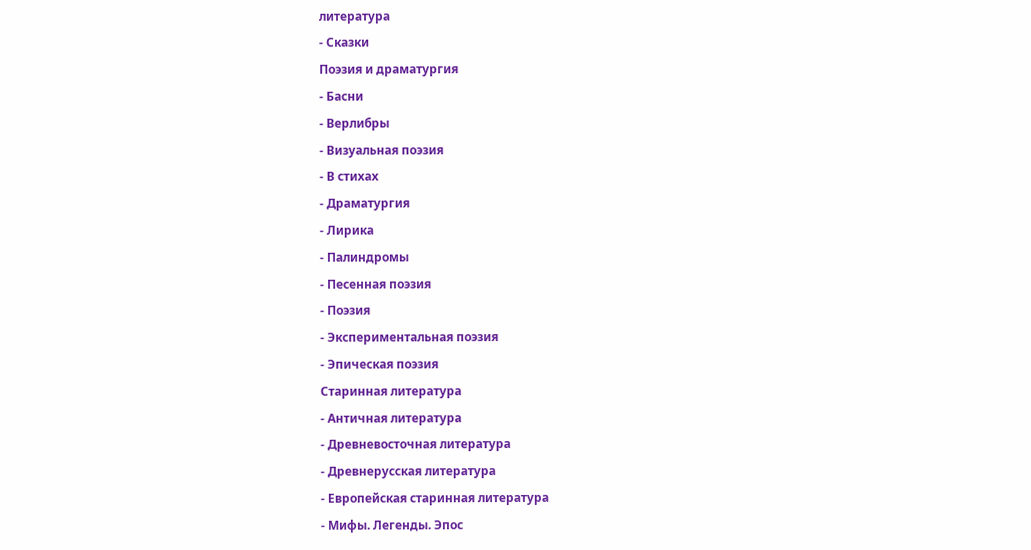литература
- Сказки
Поэзия и драматургия
- Басни
- Верлибры
- Визуальная поэзия
- В стихах
- Драматургия
- Лирика
- Палиндромы
- Песенная поэзия
- Поэзия
- Экспериментальная поэзия
- Эпическая поэзия
Старинная литература
- Античная литература
- Древневосточная литература
- Древнерусская литература
- Европейская старинная литература
- Мифы. Легенды. Эпос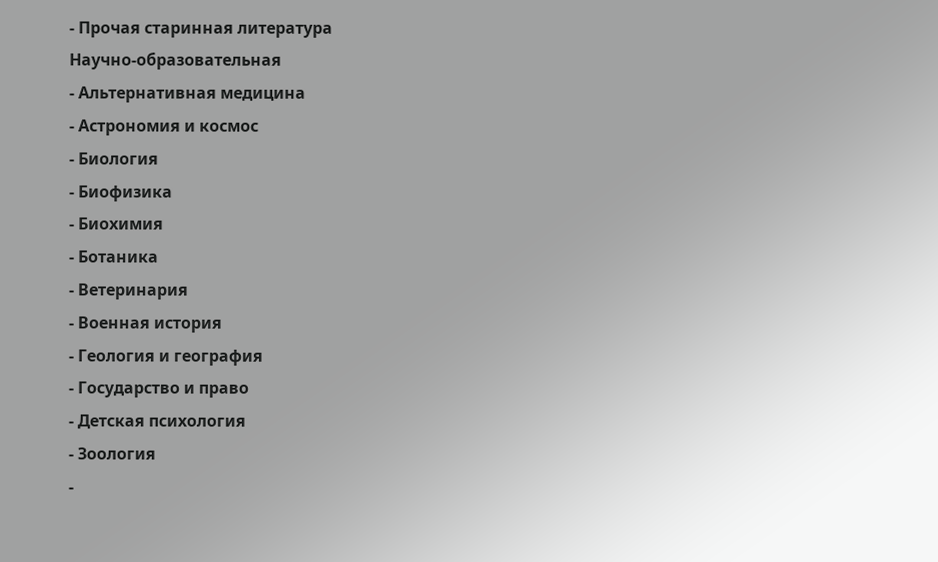- Прочая старинная литература
Научно-образовательная
- Альтернативная медицина
- Астрономия и космос
- Биология
- Биофизика
- Биохимия
- Ботаника
- Ветеринария
- Военная история
- Геология и география
- Государство и право
- Детская психология
- Зоология
-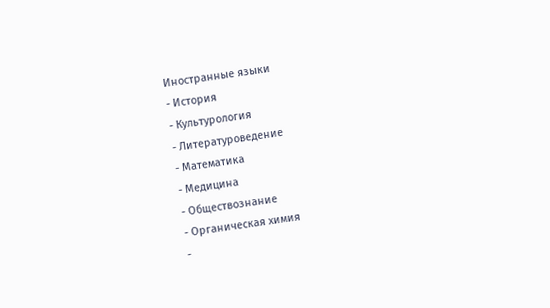Иностранные языки
- История
- Культурология
- Литературоведение
- Математика
- Медицина
- Обществознание
- Органическая химия
-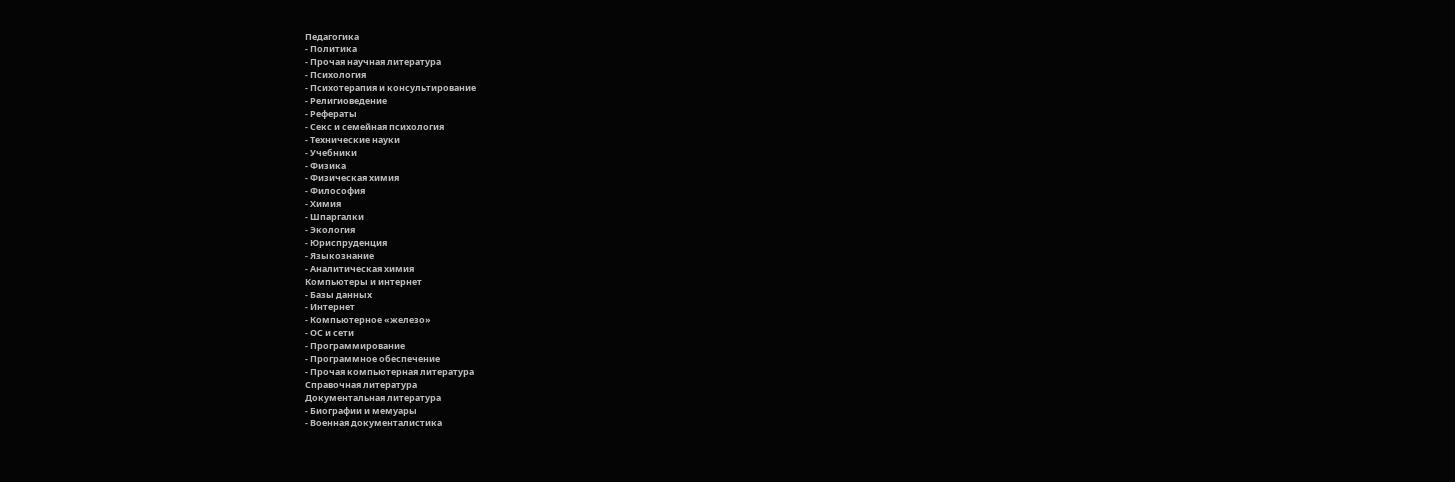Педагогика
- Политика
- Прочая научная литература
- Психология
- Психотерапия и консультирование
- Религиоведение
- Рефераты
- Секс и семейная психология
- Технические науки
- Учебники
- Физика
- Физическая химия
- Философия
- Химия
- Шпаргалки
- Экология
- Юриспруденция
- Языкознание
- Аналитическая химия
Компьютеры и интернет
- Базы данных
- Интернет
- Компьютерное «железо»
- ОС и сети
- Программирование
- Программное обеспечение
- Прочая компьютерная литература
Справочная литература
Документальная литература
- Биографии и мемуары
- Военная документалистика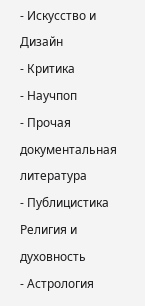- Искусство и Дизайн
- Критика
- Научпоп
- Прочая документальная литература
- Публицистика
Религия и духовность
- Астрология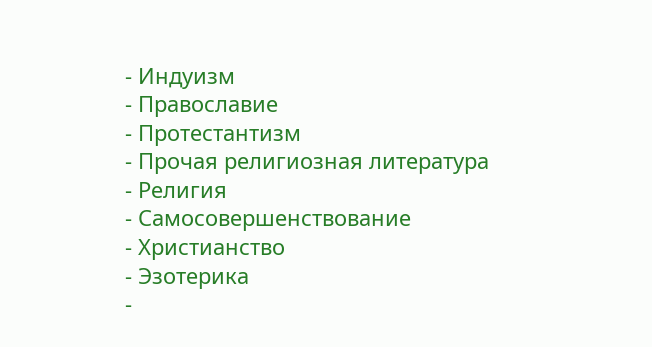- Индуизм
- Православие
- Протестантизм
- Прочая религиозная литература
- Религия
- Самосовершенствование
- Христианство
- Эзотерика
-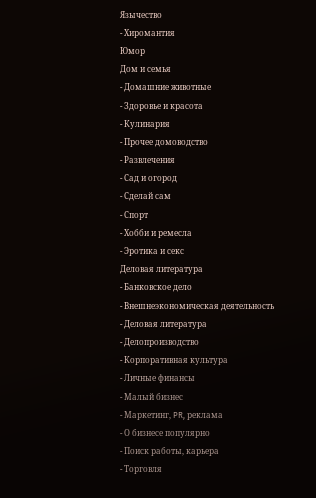Язычество
- Хиромантия
Юмор
Дом и семья
- Домашние животные
- Здоровье и красота
- Кулинария
- Прочее домоводство
- Развлечения
- Сад и огород
- Сделай сам
- Спорт
- Хобби и ремесла
- Эротика и секс
Деловая литература
- Банковское дело
- Внешнеэкономическая деятельность
- Деловая литература
- Делопроизводство
- Корпоративная культура
- Личные финансы
- Малый бизнес
- Маркетинг, PR, реклама
- О бизнесе популярно
- Поиск работы, карьера
- Торговля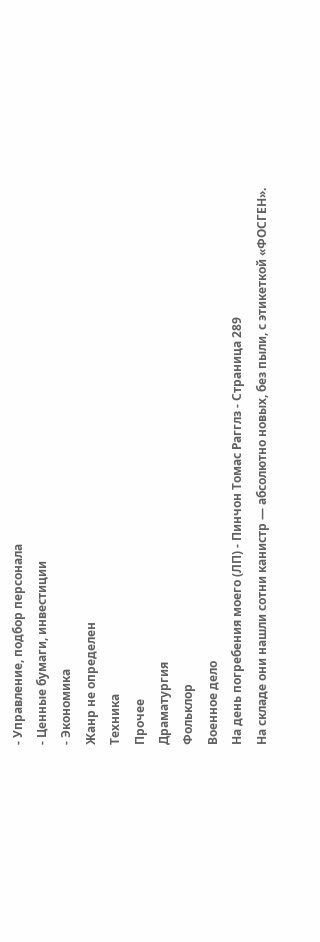- Управление, подбор персонала
- Ценные бумаги, инвестиции
- Экономика
Жанр не определен
Техника
Прочее
Драматургия
Фольклор
Военное дело
На день погребения моего (ЛП) - Пинчон Томас Рагглз - Страница 289
На складе они нашли сотни канистр — абсолютно новых, без пыли, с этикеткой «ФОСГЕН».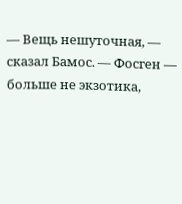— Вещь нешуточная, — сказал Бамос. — Фосген — больше не экзотика,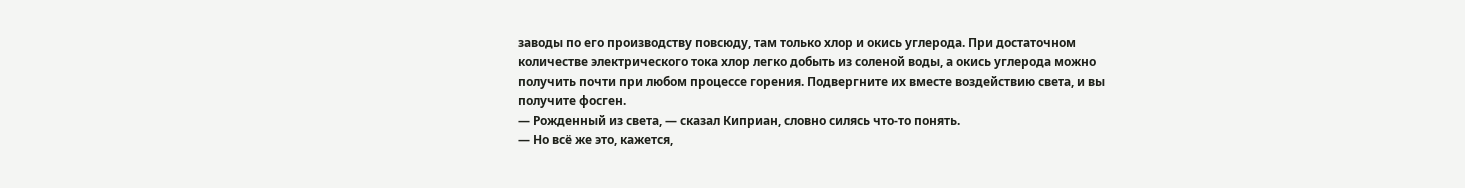заводы по его производству повсюду, там только хлор и окись углерода. При достаточном количестве электрического тока хлор легко добыть из соленой воды, а окись углерода можно получить почти при любом процессе горения. Подвергните их вместе воздействию света, и вы получите фосген.
— Рожденный из света, — сказал Киприан, словно силясь что-то понять.
— Но всё же это, кажется,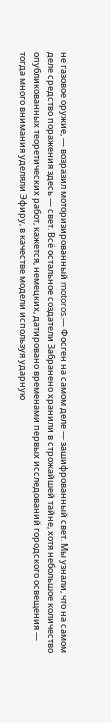не газовое оружие, — возразил моторизированный motoros.— Фосген на самом деле — зашифрованный свет. Мы узнали, что на самом деле средство поражения здесь — свет. Всё остальное создатели Забранено хранили в строжайшей тайне, хотя небольшое количество опубликованных теоретических работ, кажется, немецких, датировано временами первых исследований городского освещения — тогда много внимания уделяли Эфиру, в качестве модели используя ударную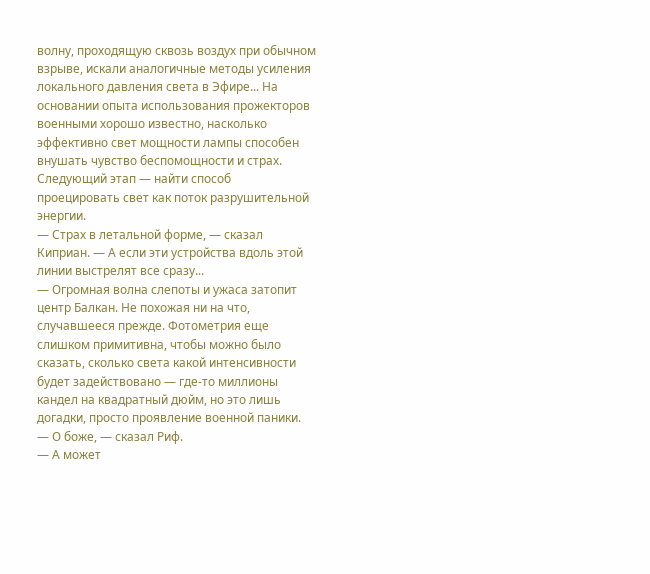волну, проходящую сквозь воздух при обычном взрыве, искали аналогичные методы усиления локального давления света в Эфире... На основании опыта использования прожекторов военными хорошо известно, насколько эффективно свет мощности лампы способен внушать чувство беспомощности и страх. Следующий этап — найти способ проецировать свет как поток разрушительной энергии.
— Страх в летальной форме, — сказал Киприан. — А если эти устройства вдоль этой линии выстрелят все сразу...
— Огромная волна слепоты и ужаса затопит центр Балкан. Не похожая ни на что, случавшееся прежде. Фотометрия еще слишком примитивна, чтобы можно было сказать, сколько света какой интенсивности будет задействовано — где-то миллионы кандел на квадратный дюйм, но это лишь догадки, просто проявление военной паники.
— О боже, — сказал Риф.
— А может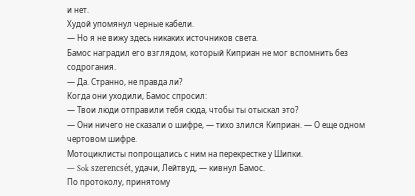и нет.
Худой упомянул черные кабели.
— Но я не вижу здесь никаких источников света.
Бамос наградил его взглядом, который Киприан не мог вспомнить без содрогания.
— Да. Странно, не правда ли?
Когда они уходили, Бамос спросил:
— Твои люди отправили тебя сюда, чтобы ты отыскал это?
— Они ничего не сказали о шифре, — тихо злился Киприан. — О еще одном чертовом шифре.
Мотоциклисты попрощались с ним на перекрестке у Шипки.
— Sok szerencsét, удачи, Лейтвуд, — кивнул Бамос.
По протоколу, принятому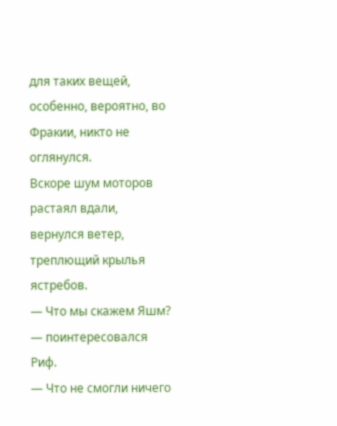для таких вещей, особенно, вероятно, во Фракии, никто не оглянулся.
Вскоре шум моторов растаял вдали, вернулся ветер, треплющий крылья ястребов.
— Что мы скажем Яшм? — поинтересовался Риф.
— Что не смогли ничего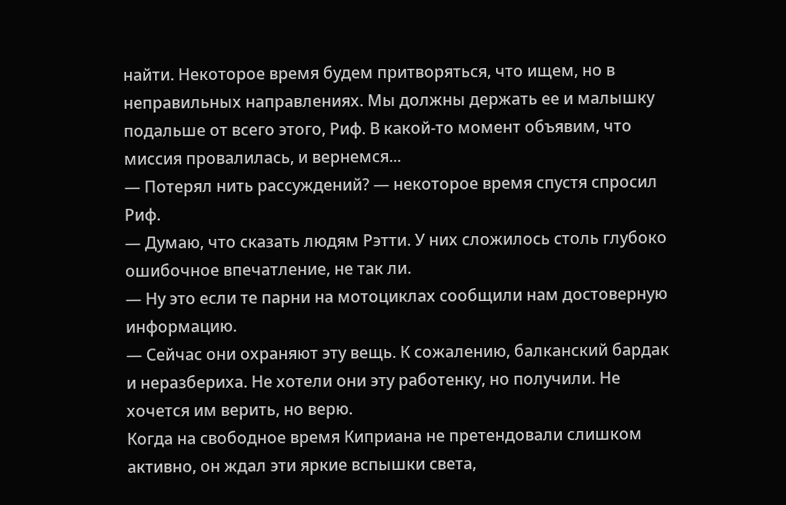найти. Некоторое время будем притворяться, что ищем, но в неправильных направлениях. Мы должны держать ее и малышку подальше от всего этого, Риф. В какой-то момент объявим, что миссия провалилась, и вернемся...
— Потерял нить рассуждений? — некоторое время спустя спросил Риф.
— Думаю, что сказать людям Рэтти. У них сложилось столь глубоко ошибочное впечатление, не так ли.
— Ну это если те парни на мотоциклах сообщили нам достоверную информацию.
— Сейчас они охраняют эту вещь. К сожалению, балканский бардак и неразбериха. Не хотели они эту работенку, но получили. Не хочется им верить, но верю.
Когда на свободное время Киприана не претендовали слишком активно, он ждал эти яркие вспышки света,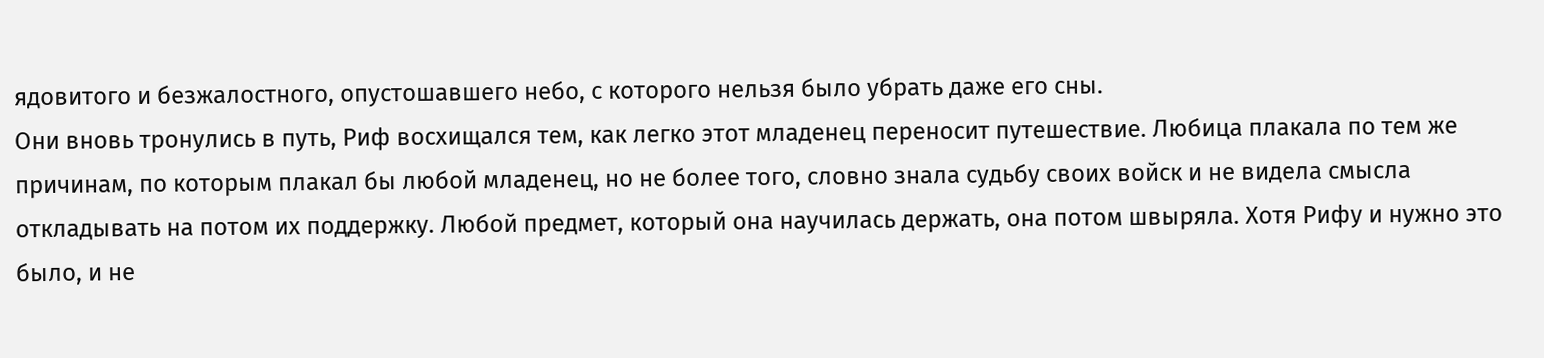ядовитого и безжалостного, опустошавшего небо, с которого нельзя было убрать даже его сны.
Они вновь тронулись в путь, Риф восхищался тем, как легко этот младенец переносит путешествие. Любица плакала по тем же причинам, по которым плакал бы любой младенец, но не более того, словно знала судьбу своих войск и не видела смысла откладывать на потом их поддержку. Любой предмет, который она научилась держать, она потом швыряла. Хотя Рифу и нужно это было, и не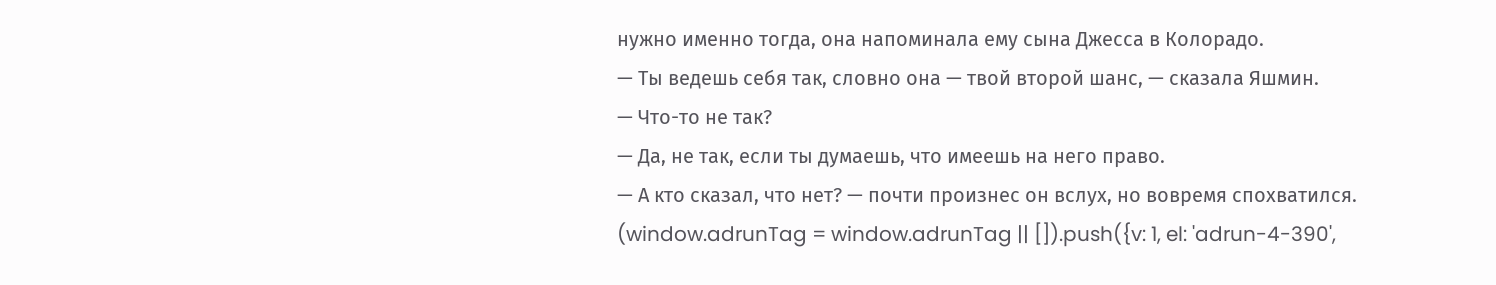нужно именно тогда, она напоминала ему сына Джесса в Колорадо.
— Ты ведешь себя так, словно она — твой второй шанс, — сказала Яшмин.
— Что-то не так?
— Да, не так, если ты думаешь, что имеешь на него право.
— А кто сказал, что нет? — почти произнес он вслух, но вовремя спохватился.
(window.adrunTag = window.adrunTag || []).push({v: 1, el: 'adrun-4-390',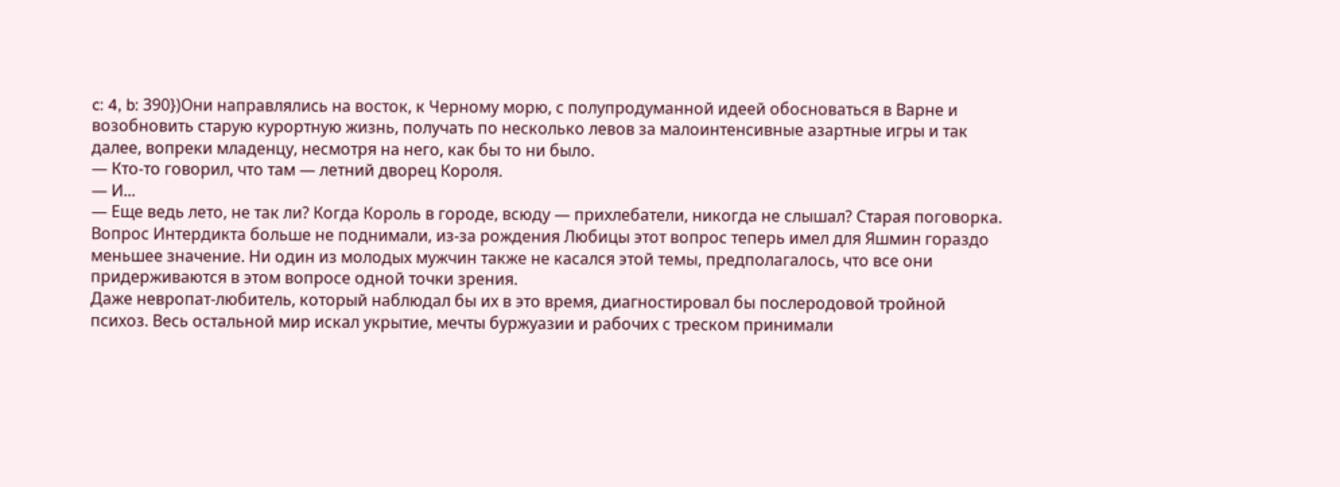c: 4, b: 390})Они направлялись на восток, к Черному морю, с полупродуманной идеей обосноваться в Варне и возобновить старую курортную жизнь, получать по несколько левов за малоинтенсивные азартные игры и так далее, вопреки младенцу, несмотря на него, как бы то ни было.
— Кто-то говорил, что там — летний дворец Короля.
— И...
— Еще ведь лето, не так ли? Когда Король в городе, всюду — прихлебатели, никогда не слышал? Старая поговорка.
Вопрос Интердикта больше не поднимали, из-за рождения Любицы этот вопрос теперь имел для Яшмин гораздо меньшее значение. Ни один из молодых мужчин также не касался этой темы, предполагалось, что все они придерживаются в этом вопросе одной точки зрения.
Даже невропат-любитель, который наблюдал бы их в это время, диагностировал бы послеродовой тройной психоз. Весь остальной мир искал укрытие, мечты буржуазии и рабочих с треском принимали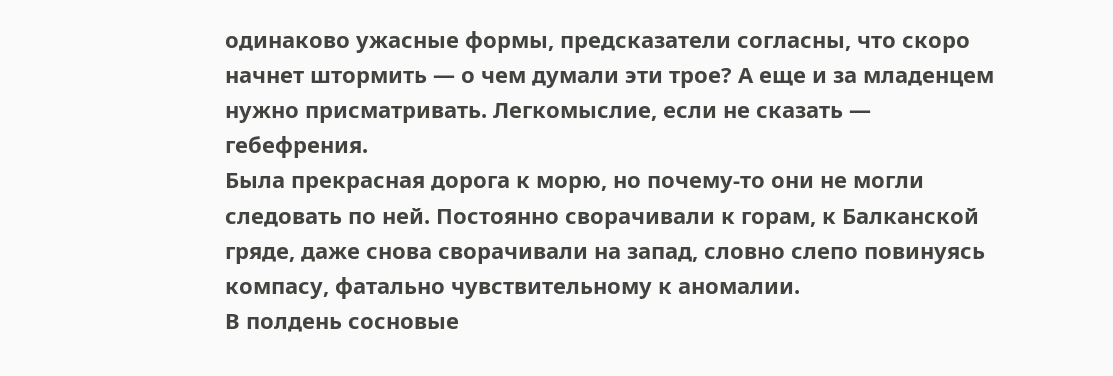одинаково ужасные формы, предсказатели согласны, что скоро начнет штормить — о чем думали эти трое? А еще и за младенцем нужно присматривать. Легкомыслие, если не сказать — гебефрения.
Была прекрасная дорога к морю, но почему-то они не могли следовать по ней. Постоянно сворачивали к горам, к Балканской гряде, даже снова сворачивали на запад, словно слепо повинуясь компасу, фатально чувствительному к аномалии.
В полдень сосновые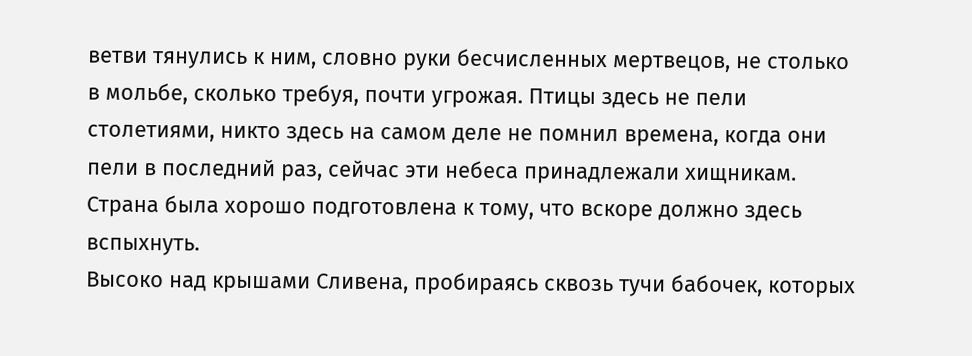ветви тянулись к ним, словно руки бесчисленных мертвецов, не столько в мольбе, сколько требуя, почти угрожая. Птицы здесь не пели столетиями, никто здесь на самом деле не помнил времена, когда они пели в последний раз, сейчас эти небеса принадлежали хищникам. Страна была хорошо подготовлена к тому, что вскоре должно здесь вспыхнуть.
Высоко над крышами Сливена, пробираясь сквозь тучи бабочек, которых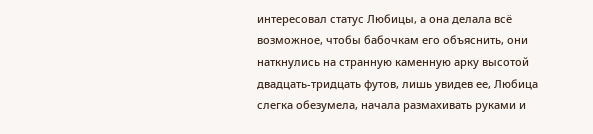интересовал статус Любицы, а она делала всё возможное, чтобы бабочкам его объяснить, они наткнулись на странную каменную арку высотой двадцать-тридцать футов, лишь увидев ее, Любица слегка обезумела, начала размахивать руками и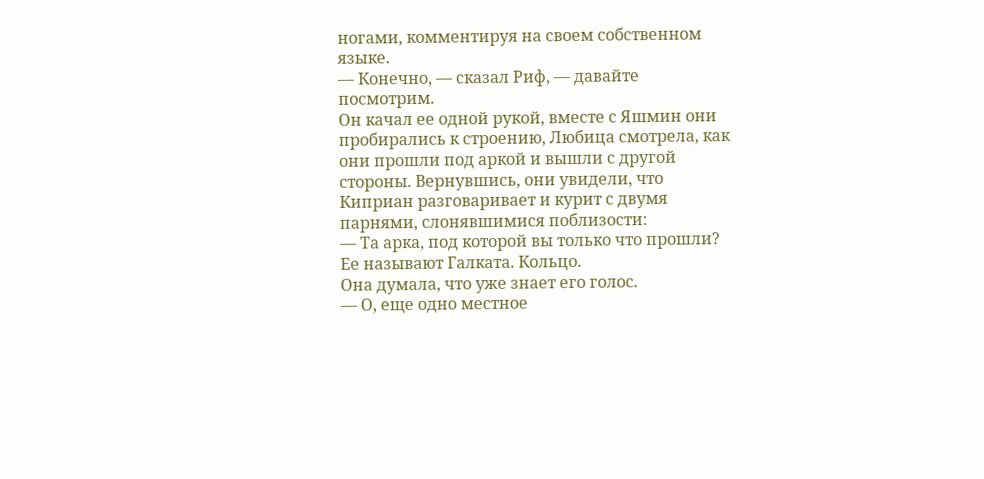ногами, комментируя на своем собственном языке.
— Конечно, — сказал Риф, — давайте посмотрим.
Он качал ее одной рукой, вместе с Яшмин они пробирались к строению, Любица смотрела, как они прошли под аркой и вышли с другой стороны. Вернувшись, они увидели, что Киприан разговаривает и курит с двумя парнями, слонявшимися поблизости:
— Та арка, под которой вы только что прошли? Ее называют Галката. Кольцо.
Она думала, что уже знает его голос.
— О, еще одно местное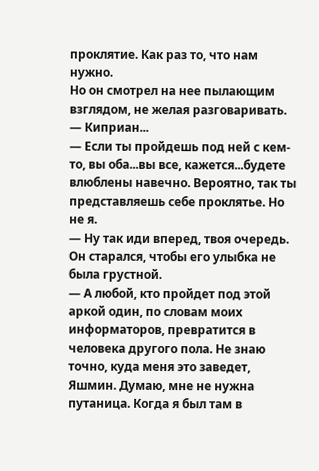проклятие. Как раз то, что нам нужно.
Но он смотрел на нее пылающим взглядом, не желая разговаривать.
— Киприан...
— Если ты пройдешь под ней с кем-то, вы оба...вы все, кажется...будете влюблены навечно. Вероятно, так ты представляешь себе проклятье. Но не я.
— Ну так иди вперед, твоя очередь.
Он старался, чтобы его улыбка не была грустной.
— А любой, кто пройдет под этой аркой один, по словам моих информаторов, превратится в человека другого пола. Не знаю точно, куда меня это заведет, Яшмин. Думаю, мне не нужна путаница. Когда я был там в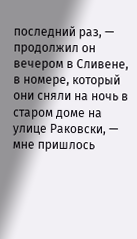последний раз, — продолжил он вечером в Сливене, в номере, который они сняли на ночь в старом доме на улице Раковски, — мне пришлось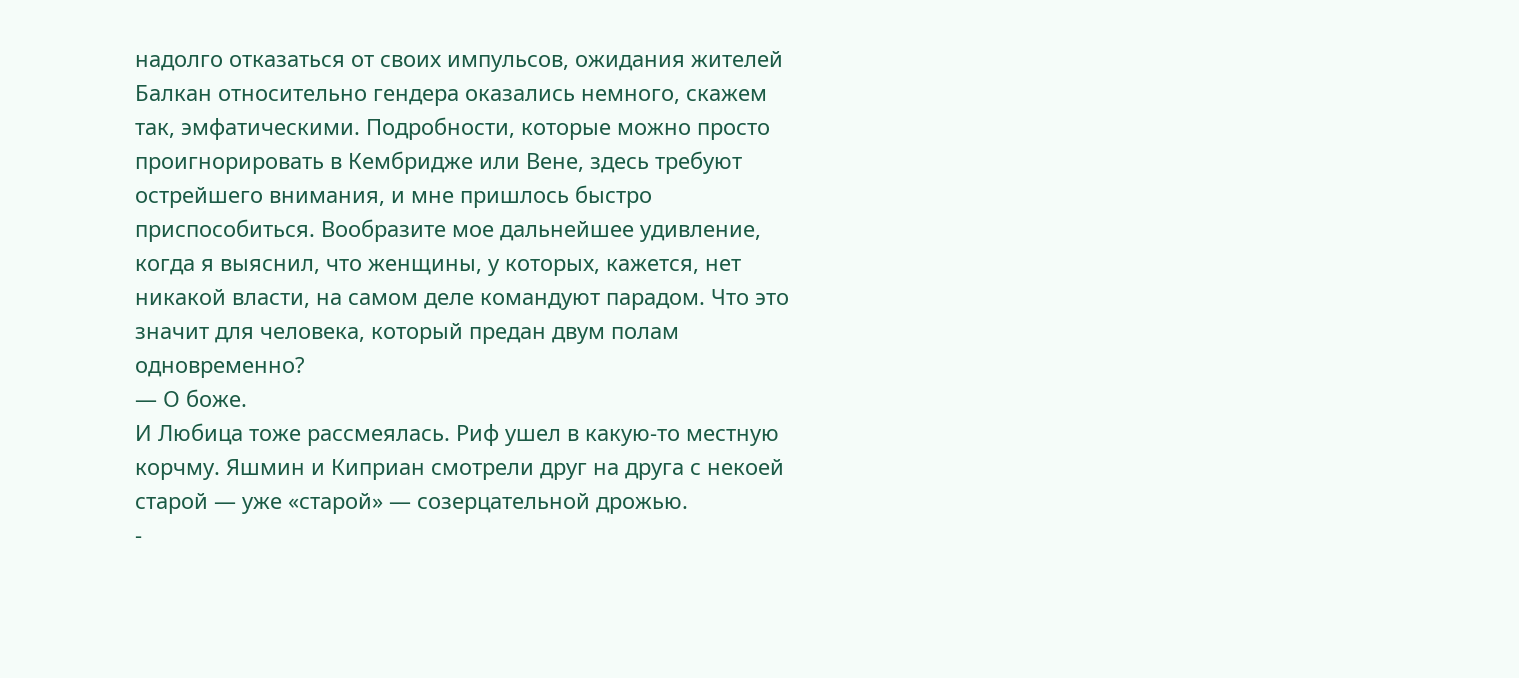надолго отказаться от своих импульсов, ожидания жителей Балкан относительно гендера оказались немного, скажем так, эмфатическими. Подробности, которые можно просто проигнорировать в Кембридже или Вене, здесь требуют острейшего внимания, и мне пришлось быстро приспособиться. Вообразите мое дальнейшее удивление, когда я выяснил, что женщины, у которых, кажется, нет никакой власти, на самом деле командуют парадом. Что это значит для человека, который предан двум полам одновременно?
— О боже.
И Любица тоже рассмеялась. Риф ушел в какую-то местную корчму. Яшмин и Киприан смотрели друг на друга с некоей старой — уже «старой» — созерцательной дрожью.
-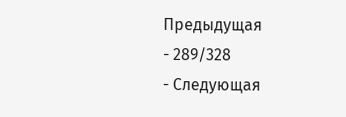Предыдущая
- 289/328
- Следующая